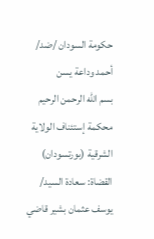حكومة السودان /ضد/ أحمد وداعة يسن
بسم الله الرحمن الرحيم محكمة إستئناف الولاية الشرقية (بورتسودان) القضاة: سعادة السيد/ يوسف عثمان بشير قاضي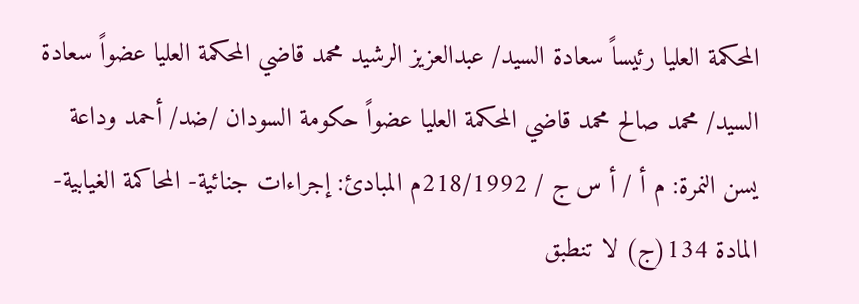المحكمة العليا رئيساً سعادة السيد/ عبدالعزيز الرشيد محمد قاضي المحكمة العليا عضواً سعادة السيد/ محمد صالح محمد قاضي المحكمة العليا عضواً حكومة السودان /ضد/ أحمد وداعة يسن النمرة: م أ / أ س ج / 218/1992م المبادئ: إجراءات جنائية- المحاكمة الغيابية- المادة 134(ج) لا تنطبق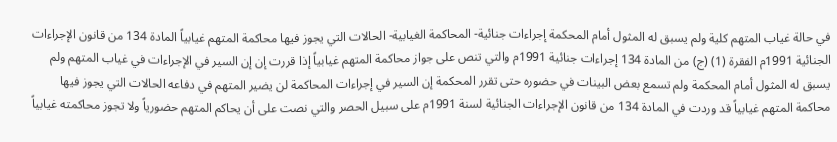في حالة غياب المتهم كلية ولم يسبق له المثول أمام المحكمة إجراءات جنائية- المحاكمة الغيابية- الحالات التي يجوز فيها محاكمة المتهم غيابياً المادة 134 من قانون الإجراءات الجنائية 1991م الفقرة (1) (ج) من المادة 134 إجراءات جنائية 1991م والتي تنص على جواز محاكمة المتهم غيابياً إذا قررت إن إن السير في الإجراءات في غياب المتهم ولم يسبق له المثول أمام المحكمة ولم تسمع بعض البينات في حضوره حتى تقرر المحكمة إن السير في إجراءات المحاكمة لن يضير المتهم في دفاعه الحالات التي يجوز فيها محاكمة المتهم غيابياً قد وردت في المادة 134 من قانون الإجراءات الجنائية لسنة 1991م على سبيل الحصر والتي نصت على أن يحاكم المتهم حضورياً ولا تجوز محاكمته غيابياً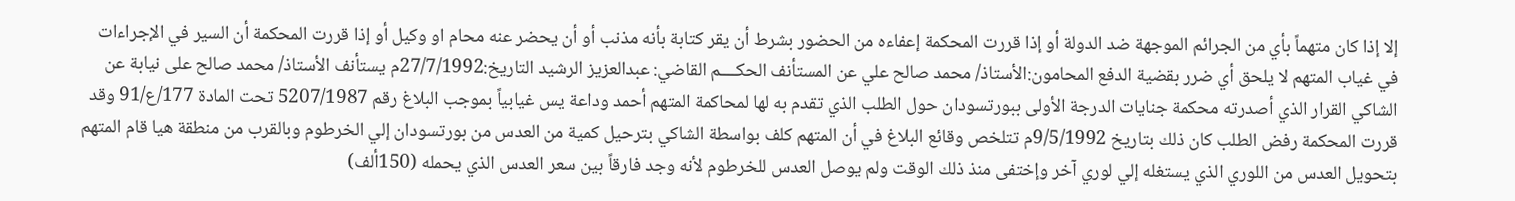إلا إذا كان متهماً بأي من الجرائم الموجهة ضد الدولة أو إذا قررت المحكمة إعفاءه من الحضور بشرط أن يقر كتابة بأنه مذنب أو أن يحضر عنه محام او وكيل أو إذا قررت المحكمة أن السير في الإجراءات في غياب المتهم لا يلحق أي ضرر بقضية الدفع المحامون:الأستاذ/ محمد صالح علي عن المستأنف الحكــــم القاضي: عبدالعزيز الرشيد التاريخ:27/7/1992م يستأنف الأستاذ/ محمد صالح على نيابة عن الشاكي القرار الذي أصدرته محكمة جنايات الدرجة الأولى ببورتسودان حول الطلب الذي تقدم به لها لمحاكمة المتهم أحمد وداعة يس غيابياً بموجب البلاغ رقم 5207/1987 تحت المادة 177/ع/91 وقد قررت المحكمة رفض الطلب كان ذلك بتاريخ 9/5/1992م تتلخص وقائع البلاغ في أن المتهم كلف بواسطة الشاكي بترحيل كمية من العدس من بورتسودان إلي الخرطوم وبالقرب من منطقة هيا قام المتهم بتحويل العدس من اللوري الذي يستغله إلي لوري آخر وإختفى منذ ذلك الوقت ولم يوصل العدس للخرطوم لأنه وجد فارقاً بين سعر العدس الذي يحمله (150ألف)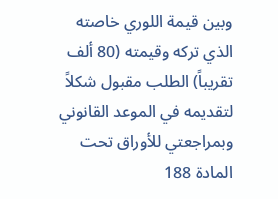وبين قيمة اللوري خاصته الذي تركه وقيمته (80 ألف تقريباً) الطلب مقبول شكلاً لتقديمه في الموعد القانوني وبمراجعتي للأوراق تحت المادة 188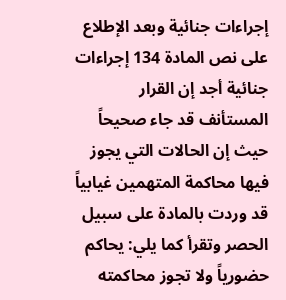إجراءات جنائية وبعد الإطلاع على نص المادة 134 إجراءات جنائية أجد إن القرار المستأنف قد جاء صحيحاً حيث إن الحالات التي يجوز فيها محاكمة المتهمين غيابياً قد وردت بالمادة على سبيل الحصر وتقرأ كما يلي: يحاكم حضورياً ولا تجوز محاكمته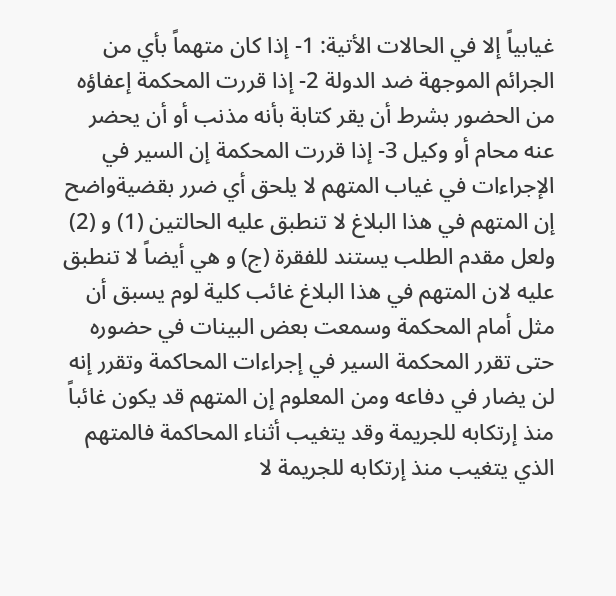غيابياً إلا في الحالات الأتية: 1- إذا كان متهماً بأي من الجرائم الموجهة ضد الدولة 2- إذا قررت المحكمة إعفاؤه من الحضور بشرط أن يقر كتابة بأنه مذنب أو أن يحضر عنه محام أو وكيل 3- إذا قررت المحكمة إن السير في الإجراءات في غياب المتهم لا يلحق أي ضرر بقضيةواضح إن المتهم في هذا البلاغ لا تنطبق عليه الحالتين (1) و (2) ولعل مقدم الطلب يستند للفقرة (ج) و هي أيضاً لا تنطبق عليه لان المتهم في هذا البلاغ غائب كلية لوم يسبق أن مثل أمام المحكمة وسمعت بعض البينات في حضوره حتى تقرر المحكمة السير في إجراءات المحاكمة وتقرر إنه لن يضار في دفاعه ومن المعلوم إن المتهم قد يكون غائباً منذ إرتكابه للجريمة وقد يتغيب أثناء المحاكمة فالمتهم الذي يتغيب منذ إرتكابه للجريمة لا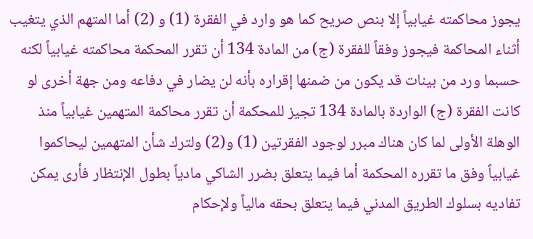يجوز محاكمته غيابياً إلا بنص صريح كما هو وارد في الفقرة (1) و (2) أما المتهم الذي يتغيب أثناء المحاكمة فيجوز وفقاً للفقرة (ج) من المادة 134 أن تقرر المحكمة محاكمته غيابياً لكنه حسبما ورد من بينات قد يكون من ضمنها إقراره بأنه لن يضار في دفاعه ومن جهة أخرى لو كانت الفقرة (ج) الواردة بالمادة 134 تجيز للمحكمة أن تقرر محاكمة المتهمين غيابياً منذ الوهلة الأولى لما كان هناك مبرر لوجود الفقرتين (1) و(2) ولترك شأن المتهمين ليحاكموا غيابياً وفق ما تقرره المحكمة أما فيما يتعلق بضرر الشاكي مادياً بطول الإنتظار فأرى يمكن تفاديه بسلوك الطريق المدني فيما يتعلق بحقه مالياً ولإحكام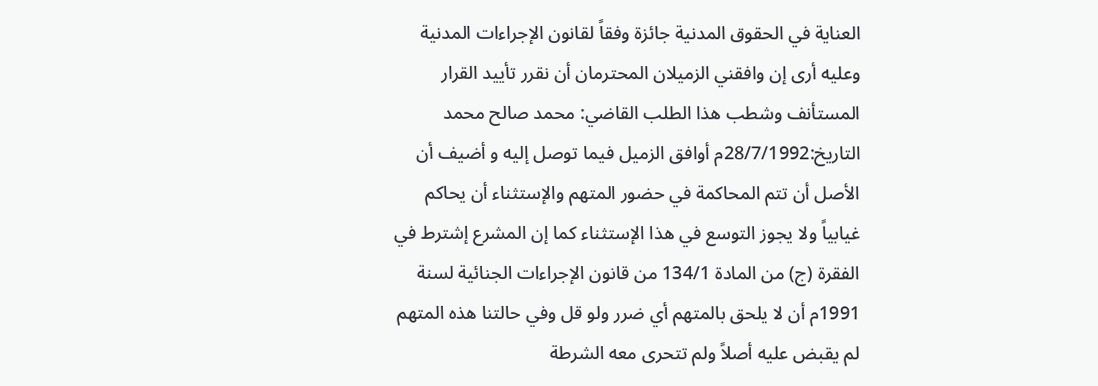العناية في الحقوق المدنية جائزة وفقاً لقانون الإجراءات المدنية وعليه أرى إن وافقني الزميلان المحترمان أن نقرر تأييد القرار المستأنف وشطب هذا الطلب القاضي: محمد صالح محمد التاريخ:28/7/1992م أوافق الزميل فيما توصل إليه و أضيف أن الأصل أن تتم المحاكمة في حضور المتهم والإستثناء أن يحاكم غيابياً ولا يجوز التوسع في هذا الإستثناء كما إن المشرع إشترط في الفقرة (ج) من المادة 134/1 من قانون الإجراءات الجنائية لسنة 1991م أن لا يلحق بالمتهم أي ضرر ولو قل وفي حالتنا هذه المتهم لم يقبض عليه أصلاً ولم تتحرى معه الشرطة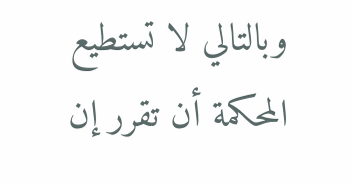وبالتالي لا تستطيع المحكمة أن تقرر إن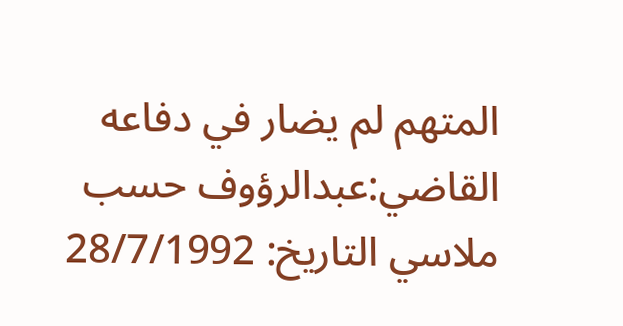المتهم لم يضار في دفاعه القاضي:عبدالرؤوف حسب ملاسي التاريخ: 28/7/1992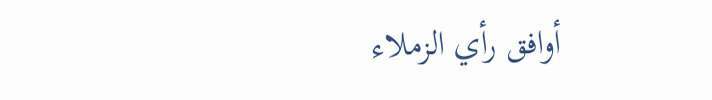أوافق رأي الزملاء